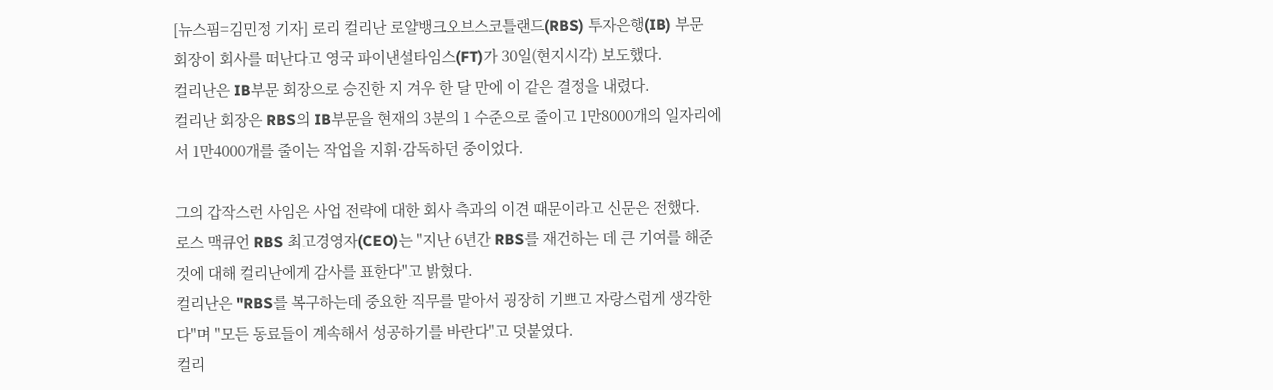[뉴스핌=김민정 기자] 로리 컬리난 로얄뱅크오브스코틀랜드(RBS) 투자은행(IB) 부문 회장이 회사를 떠난다고 영국 파이낸셜타임스(FT)가 30일(현지시각) 보도했다.
컬리난은 IB부문 회장으로 승진한 지 겨우 한 달 만에 이 같은 결정을 내렸다.
컬리난 회장은 RBS의 IB부문을 현재의 3분의 1 수준으로 줄이고 1만8000개의 일자리에서 1만4000개를 줄이는 작업을 지휘·감독하던 중이었다.

그의 갑작스런 사임은 사업 전략에 대한 회사 측과의 이견 때문이라고 신문은 전했다.
로스 맥큐언 RBS 최고경영자(CEO)는 "지난 6년간 RBS를 재건하는 데 큰 기여를 해준 것에 대해 컬리난에게 감사를 표한다"고 밝혔다.
컬리난은 "RBS를 복구하는데 중요한 직무를 맡아서 굉장히 기쁘고 자랑스럽게 생각한다"며 "모든 동료들이 계속해서 성공하기를 바란다"고 덧붙였다.
컬리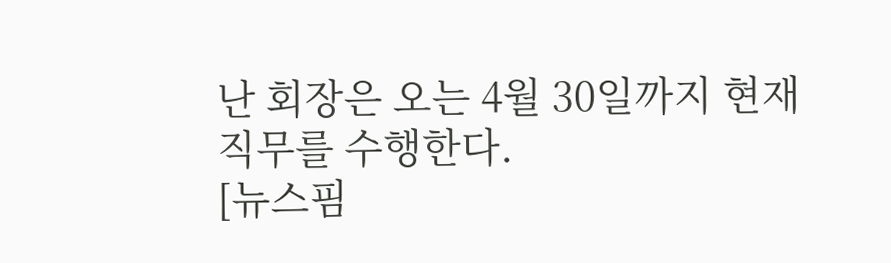난 회장은 오는 4월 30일까지 현재 직무를 수행한다.
[뉴스핌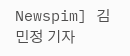Newspim] 김민정 기자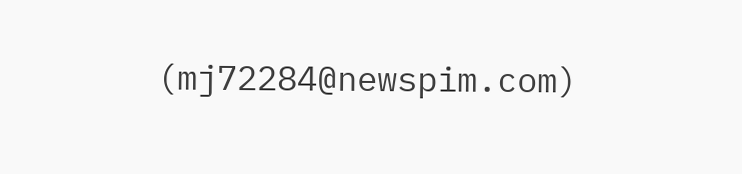(mj72284@newspim.com)